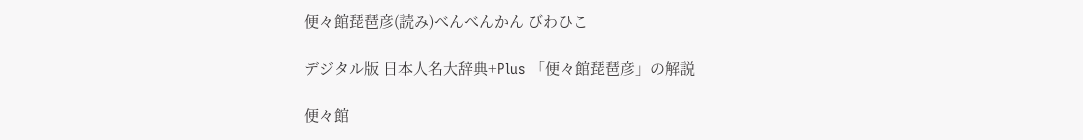便々館琵琶彦(読み)べんべんかん びわひこ

デジタル版 日本人名大辞典+Plus 「便々館琵琶彦」の解説

便々館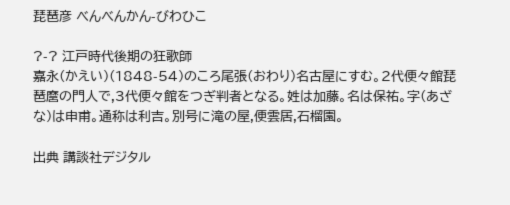琵琶彦 べんべんかん-びわひこ

?-? 江戸時代後期の狂歌師
嘉永(かえい)(1848-54)のころ尾張(おわり)名古屋にすむ。2代便々館琵琶麿の門人で,3代便々館をつぎ判者となる。姓は加藤。名は保祐。字(あざな)は申甫。通称は利吉。別号に滝の屋,便雲居,石榴園。

出典 講談社デジタル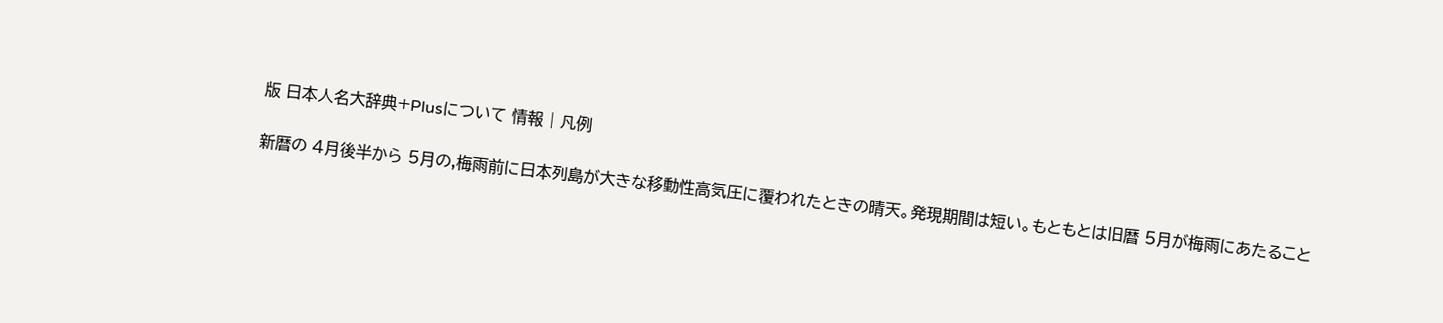版 日本人名大辞典+Plusについて 情報 | 凡例

新暦の 4月後半から 5月の,梅雨前に日本列島が大きな移動性高気圧に覆われたときの晴天。発現期間は短い。もともとは旧暦 5月が梅雨にあたること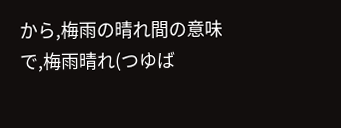から,梅雨の晴れ間の意味で,梅雨晴れ(つゆば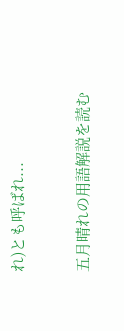れ)とも呼ばれ...

五月晴れの用語解説を読む